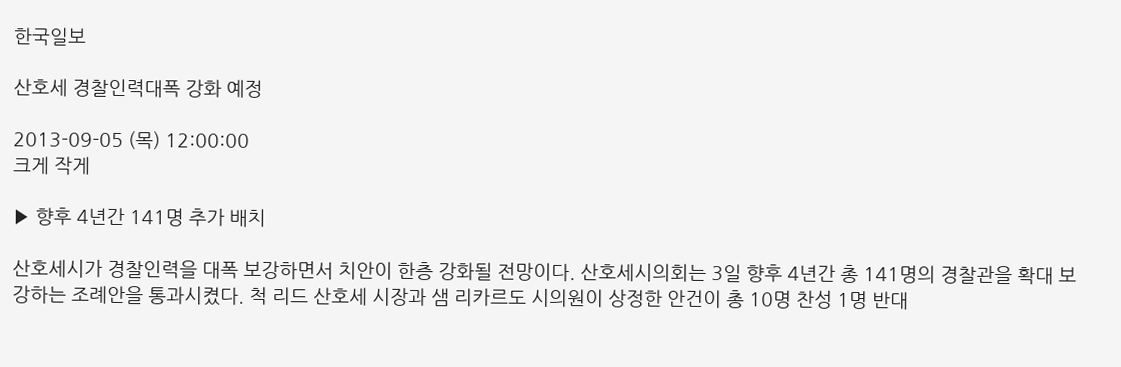한국일보

산호세 경찰인력대폭 강화 예정

2013-09-05 (목) 12:00:00
크게 작게

▶ 향후 4년간 141명 추가 배치

산호세시가 경찰인력을 대폭 보강하면서 치안이 한층 강화될 전망이다. 산호세시의회는 3일 향후 4년간 총 141명의 경찰관을 확대 보강하는 조례안을 통과시켰다. 척 리드 산호세 시장과 샘 리카르도 시의원이 상정한 안건이 총 10명 찬성 1명 반대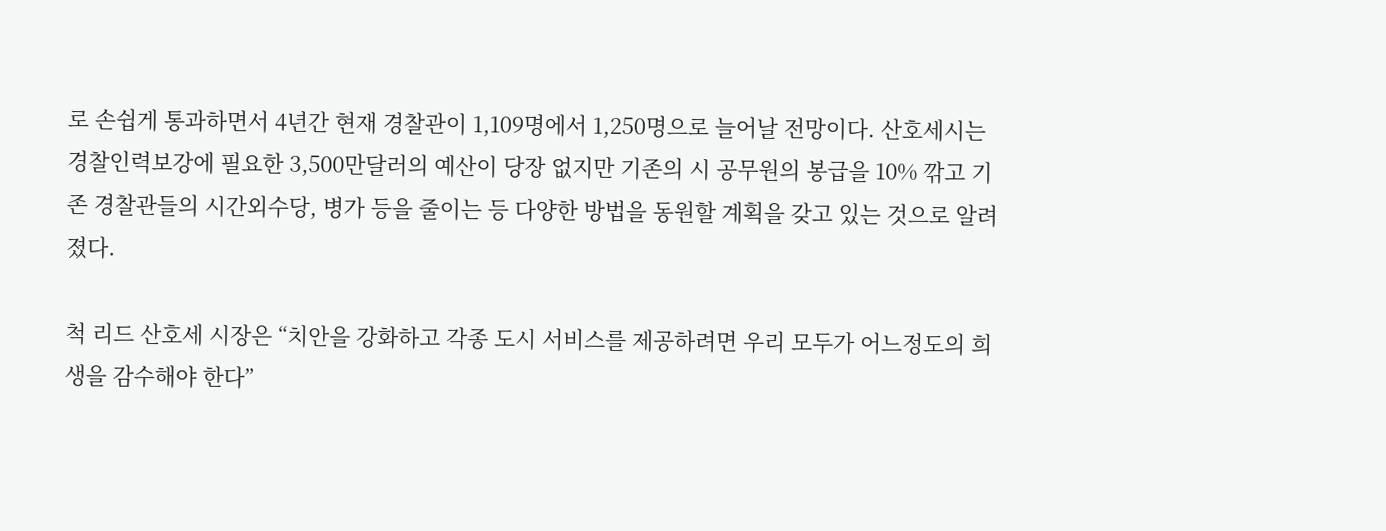로 손쉽게 통과하면서 4년간 현재 경찰관이 1,109명에서 1,250명으로 늘어날 전망이다. 산호세시는 경찰인력보강에 필요한 3,500만달러의 예산이 당장 없지만 기존의 시 공무원의 봉급을 10% 깎고 기존 경찰관들의 시간외수당, 병가 등을 줄이는 등 다양한 방법을 동원할 계획을 갖고 있는 것으로 알려졌다.

척 리드 산호세 시장은 “치안을 강화하고 각종 도시 서비스를 제공하려면 우리 모두가 어느정도의 희생을 감수해야 한다”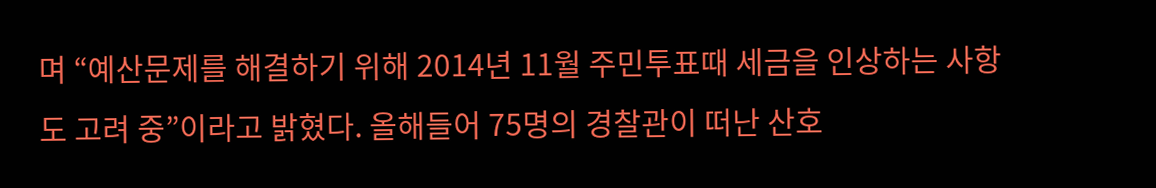며 “예산문제를 해결하기 위해 2014년 11월 주민투표때 세금을 인상하는 사항도 고려 중”이라고 밝혔다. 올해들어 75명의 경찰관이 떠난 산호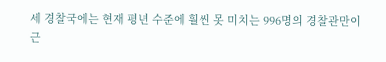세 경찰국에는 현재 평년 수준에 훨씬 못 미치는 996명의 경찰관만이 근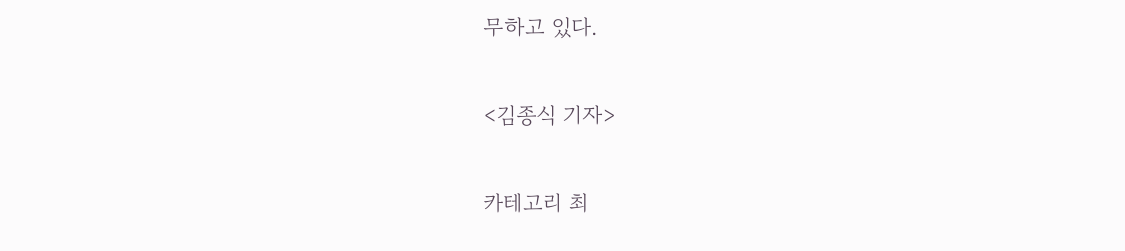무하고 있다.

<김종식 기자>

카테고리 최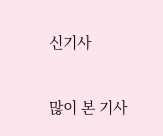신기사

많이 본 기사